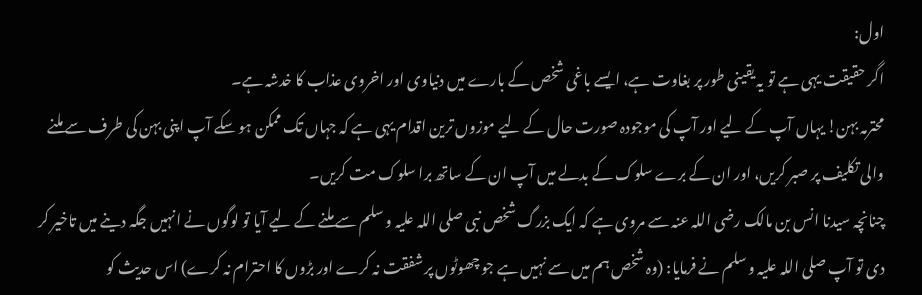اول:
اگر حقیقت یہی ہے تو یہ یقینی طور پر بغاوت ہے، ایسے باغی شخص کے بارے میں دنیاوی اور اخروی عذاب کا خدشہ ہے۔
محترمہ بہن! یہاں آپ کے لیے اور آپ کی موجودہ صورت حال کے لیے موزوں ترین اقدام یہی ہے کہ جہاں تک ممکن ہو سکے آپ اپنی بہن کی طرف سے ملنے والی تکلیف پر صبر کریں، اور ان کے برے سلوک کے بدلے میں آپ ان کے ساتھ برا سلوک مت کریں۔
چنانچہ سیدنا انس بن مالک رضی اللہ عنہ سے مروی ہے کہ ایک بزرگ شخص نبی صلی اللہ علیہ و سلم سے ملنے کے لیے آیا تو لوگوں نے انہیں جگہ دینے میں تاخیر کر دی تو آپ صلی اللہ علیہ و سلم نے فرمایا: (وہ شخص ہم میں سے نہیں ہے جو چھوٹوں پر شفقت نہ کرے اور بڑوں کا احترام نہ کرے) اس حدیث کو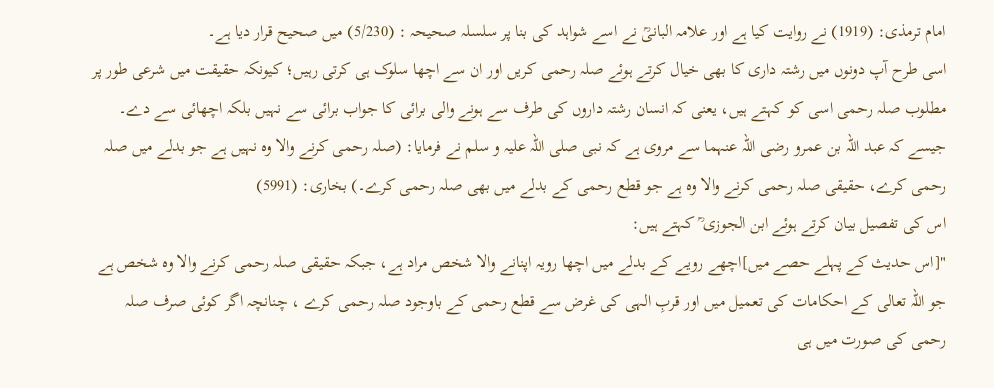امام ترمذی: (1919) نے روایت کیا ہے اور علامہ البانیؒ نے اسے شواہد کی بنا پر سلسلہ صحیحہ : (5/230) میں صحیح قرار دیا ہے۔
اسی طرح آپ دونوں میں رشتہ داری کا بھی خیال کرتے ہوئے صلہ رحمی کریں اور ان سے اچھا سلوک ہی کرتی رہیں؛ کیونکہ حقیقت میں شرعی طور پر مطلوب صلہ رحمی اسی کو کہتے ہیں، یعنی کہ انسان رشتہ داروں کی طرف سے ہونے والی برائی کا جواب برائی سے نہیں بلکہ اچھائی سے دے۔
جیسے کہ عبد اللہ بن عمرو رضی اللہ عنہما سے مروی ہے کہ نبی صلی اللہ علیہ و سلم نے فرمایا: (صلہ رحمی کرنے والا وہ نہیں ہے جو بدلے میں صلہ رحمی کرے، حقیقی صلہ رحمی کرنے والا وہ ہے جو قطع رحمی کے بدلے میں بھی صلہ رحمی کرے۔) بخاری: (5991)
اس کی تفصیل بیان کرتے ہوئے ابن الجوزی ؒ کہتے ہیں:
"[اس حدیث کے پہلے حصے میں]اچھے رویے کے بدلے میں اچھا رویہ اپنانے والا شخص مراد ہے، جبکہ حقیقی صلہ رحمی کرنے والا وہ شخص ہے جو اللہ تعالی کے احکامات کی تعمیل میں اور قربِ الہی کی غرض سے قطع رحمی کے باوجود صلہ رحمی کرے ، چنانچہ اگر کوئی صرف صلہ رحمی کی صورت میں ہی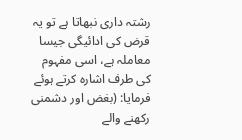رشتہ داری نبھاتا ہے تو یہ قرض کی ادائیگی جیسا معاملہ ہے، اسی مفہوم کی طرف اشارہ کرتے ہوئے فرمایا: (بغض اور دشمنی رکھنے والے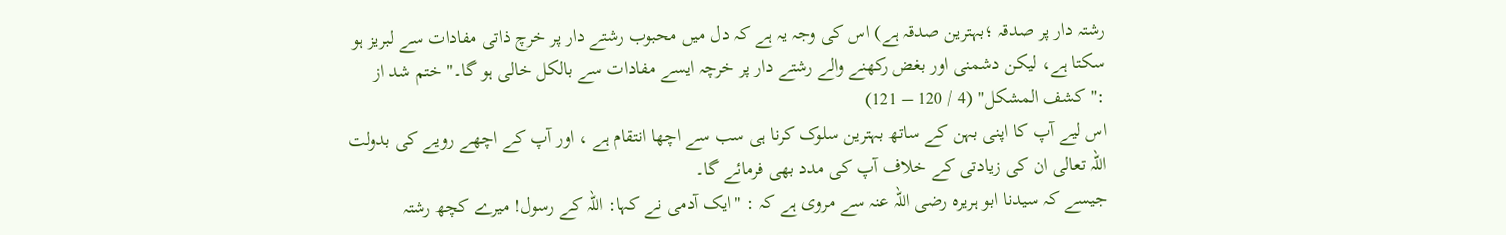رشتہ دار پر صدقہ ؛بہترین صدقہ ہے) اس کی وجہ یہ ہے کہ دل میں محبوب رشتے دار پر خرچ ذاتی مفادات سے لبریز ہو سکتا ہے، لیکن دشمنی اور بغض رکھنے والے رشتے دار پر خرچہ ایسے مفادات سے بالکل خالی ہو گا۔" ختم شد از :"كشف المشكل" (4 / 120 – 121)
اس لیے آپ کا اپنی بہن کے ساتھ بہترین سلوک کرنا ہی سب سے اچھا انتقام ہے ، اور آپ کے اچھے رویے کی بدولت اللہ تعالی ان کی زیادتی کے خلاف آپ کی مدد بھی فرمائے گا۔
جیسے کہ سیدنا ابو ہریرہ رضی اللہ عنہ سے مروی ہے کہ : "ایک آدمی نے کہا: اللہ کے رسول! میرے کچھ رشتہ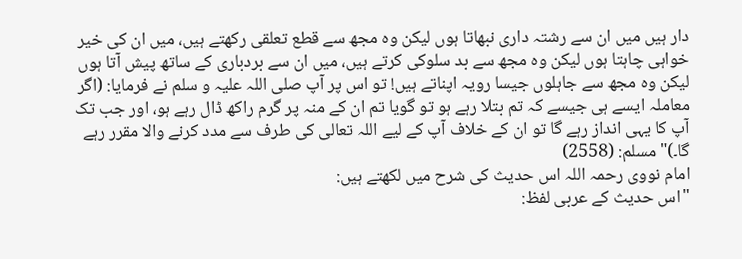دار ہیں میں ان سے رشتہ داری نبھاتا ہوں لیکن وہ مجھ سے قطع تعلقی رکھتے ہیں، میں ان کی خیر خواہی چاہتا ہوں لیکن وہ مجھ سے بد سلوکی کرتے ہیں، میں ان سے بردباری کے ساتھ پیش آتا ہوں لیکن وہ مجھ سے جاہلوں جیسا رویہ اپناتے ہیں! تو اس پر آپ صلی اللہ علیہ و سلم نے فرمایا: (اگر معاملہ ایسے ہی جیسے کہ تم بتلا رہے ہو تو گویا تم ان کے منہ پر گرم راکھ ڈال رہے ہو، اور جب تک آپ کا یہی انداز رہے گا تو ان کے خلاف آپ کے لیے اللہ تعالی کی طرف سے مدد کرنے والا مقرر رہے گا۔)" مسلم: (2558)
امام نووی رحمہ اللہ اس حدیث کی شرح میں لکھتے ہیں:
"اس حدیث کے عربی لفظ: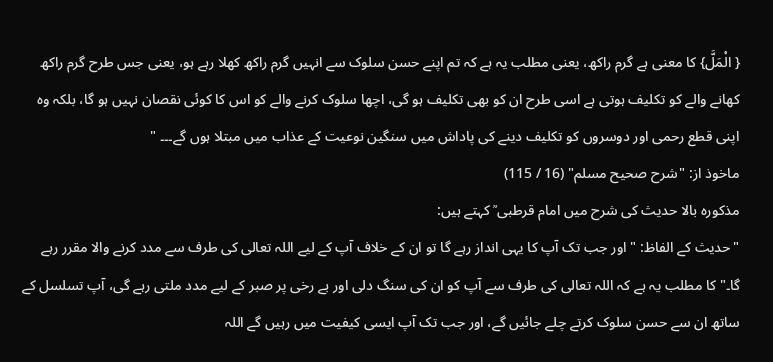{ الْمَلَّ} کا معنی ہے گرم راکھ، یعنی مطلب یہ ہے کہ تم اپنے حسن سلوک سے انہیں گرم راکھ کھلا رہے ہو، یعنی جس طرح گرم راکھ کھانے والے کو تکلیف ہوتی ہے اسی طرح ان کو بھی تکلیف ہو گی، اچھا سلوک کرنے والے کو اس کا کوئی نقصان نہیں ہو گا، بلکہ وہ اپنی قطع رحمی اور دوسروں کو تکلیف دینے کی پاداش میں سنگین نوعیت کے عذاب میں مبتلا ہوں گے۔۔۔ "
ماخوذ از: "شرح صحيح مسلم" (16 / 115)
مذکورہ بالا حدیث کی شرح میں امام قرطبی ؒ کہتے ہیں:
"حدیث کے الفاظ: " اور جب تک آپ کا یہی انداز رہے گا تو ان کے خلاف آپ کے لیے اللہ تعالی کی طرف سے مدد کرنے والا مقرر رہے گا۔" کا مطلب یہ ہے کہ اللہ تعالی کی طرف سے آپ کو ان کی سنگ دلی اور بے رخی پر صبر کے لیے مدد ملتی رہے گی، آپ تسلسل کے ساتھ ان سے حسن سلوک کرتے چلے جائیں گے، اور جب تک آپ ایسی کیفیت میں رہیں گے اللہ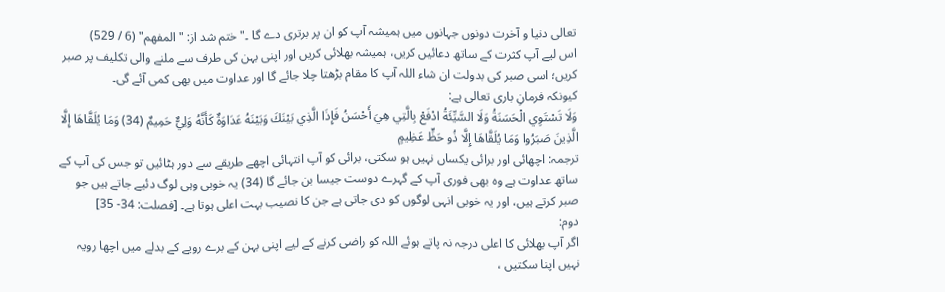تعالی دنیا و آخرت دونوں جہانوں میں ہمیشہ آپ کو ان پر برتری دے گا ۔"ختم شد از: "المفهم" (6 / 529)
اس لیے آپ کثرت کے ساتھ دعائیں کریں، ہمیشہ بھلائی کریں اور اپنی بہن کی طرف سے ملنے والی تکلیف پر صبر کریں؛ اسی صبر کی بدولت ان شاء اللہ آپ کا مقام بڑھتا چلا جائے گا اور عداوت میں بھی کمی آئے گی۔
کیونکہ فرمانِ باری تعالی ہے:
وَلَا تَسْتَوِي الْحَسَنَةُ وَلَا السَّيِّئَةُ ادْفَعْ بِالَّتِي هِيَ أَحْسَنُ فَإِذَا الَّذِي بَيْنَكَ وَبَيْنَهُ عَدَاوَةٌ كَأَنَّهُ وَلِيٌّ حَمِيمٌ (34) وَمَا يُلَقَّاهَا إِلَّا الَّذِينَ صَبَرُوا وَمَا يُلَقَّاهَا إِلَّا ذُو حَظٍّ عَظِيمٍ
ترجمہ: اچھائی اور برائی یکساں نہیں ہو سکتی، برائی کو آپ انتہائی اچھے طریقے سے دور ہٹائیں تو جس کی آپ کے ساتھ عداوت ہے وہ بھی فوری آپ کے گہرے دوست جیسا بن جائے گا (34) یہ خوبی وہی لوگ دئیے جاتے ہیں جو صبر کرتے ہیں، اور یہ خوبی انہی لوگوں کو دی جاتی ہے جن کا نصیب بہت اعلی ہوتا ہے۔ [فصلت: 34- 35]
دوم:
اگر آپ بھلائی کا اعلی درجہ نہ پاتے ہوئے اللہ کو راضی کرنے کے لیے اپنی بہن کے برے رویے کے بدلے میں اچھا رویہ نہیں اپنا سکتیں ،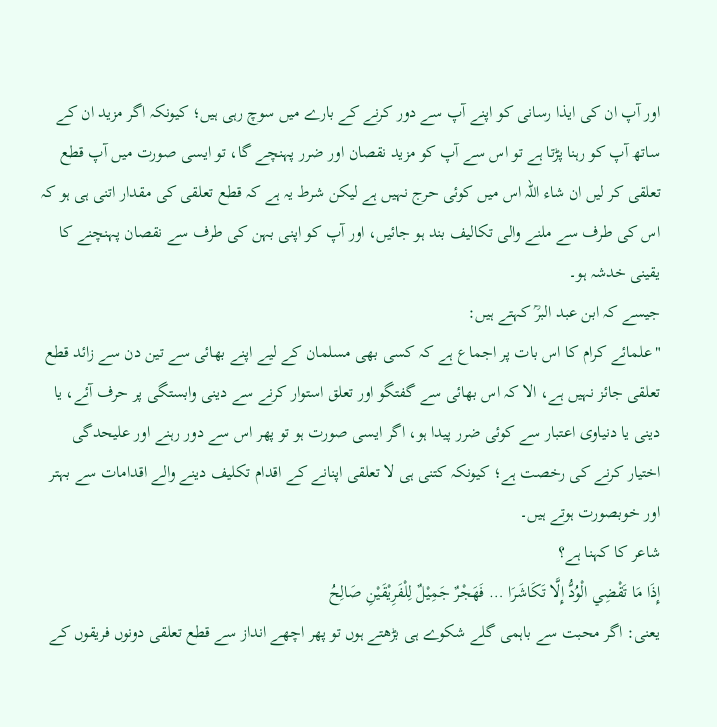اور آپ ان کی ایذا رسانی کو اپنے آپ سے دور کرنے کے بارے میں سوچ رہی ہیں؛ کیونکہ اگر مزید ان کے ساتھ آپ کو رہنا پڑتا ہے تو اس سے آپ کو مزید نقصان اور ضرر پہنچے گا، تو ایسی صورت میں آپ قطع تعلقی کر لیں ان شاء اللہ اس میں کوئی حرج نہیں ہے لیکن شرط یہ ہے کہ قطع تعلقی کی مقدار اتنی ہی ہو کہ اس کی طرف سے ملنے والی تکالیف بند ہو جائیں، اور آپ کو اپنی بہن کی طرف سے نقصان پہنچنے کا یقینی خدشہ ہو۔
جیسے کہ ابن عبد البرؒ کہتے ہیں:
"علمائے کرام کا اس بات پر اجماع ہے کہ کسی بھی مسلمان کے لیے اپنے بھائی سے تین دن سے زائد قطع تعلقی جائز نہیں ہے، الا کہ اس بھائی سے گفتگو اور تعلق استوار کرنے سے دینی وابستگی پر حرف آئے، یا دینی یا دنیاوی اعتبار سے کوئی ضرر پیدا ہو، اگر ایسی صورت ہو تو پھر اس سے دور رہنے اور علیحدگی اختیار کرنے کی رخصت ہے؛ کیونکہ کتنی ہی لا تعلقی اپنانے کے اقدام تکلیف دینے والے اقدامات سے بہتر اور خوبصورت ہوتے ہیں۔
شاعر کا کہنا ہے؟
إِذَا مَا تَقْضِي الْوُدُّ إِلَّا تَكَاشَرَا … فَهَجْرٌ جَمِيْلٌ لِلْفَرِيْقَيْنِ صَالِحُ
یعنی: اگر محبت سے باہمی گلے شکوے ہی بڑھتے ہوں تو پھر اچھے انداز سے قطع تعلقی دونوں فریقوں کے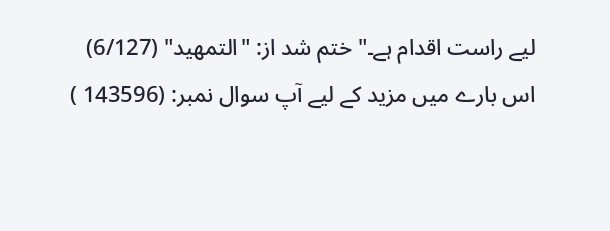لیے راست اقدام ہے۔" ختم شد از: "التمهيد" (6/127)
اس بارے میں مزید کے لیے آپ سوال نمبر: (143596 )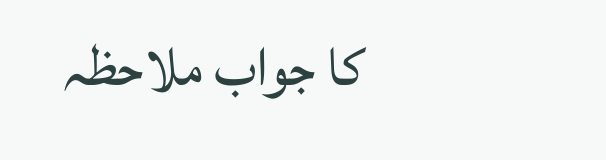کا جواب ملاحظہ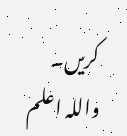کریں۔
واللہ اعلم